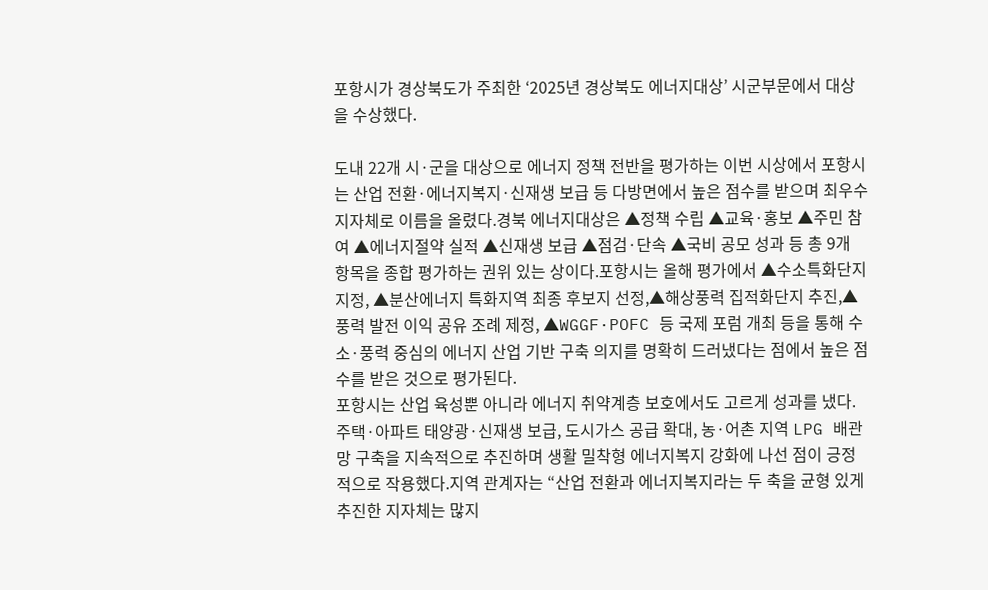포항시가 경상북도가 주최한 ‘2025년 경상북도 에너지대상’ 시군부문에서 대상을 수상했다.

도내 22개 시·군을 대상으로 에너지 정책 전반을 평가하는 이번 시상에서 포항시는 산업 전환·에너지복지·신재생 보급 등 다방면에서 높은 점수를 받으며 최우수 지자체로 이름을 올렸다.경북 에너지대상은 ▲정책 수립 ▲교육·홍보 ▲주민 참여 ▲에너지절약 실적 ▲신재생 보급 ▲점검·단속 ▲국비 공모 성과 등 총 9개 항목을 종합 평가하는 권위 있는 상이다.포항시는 올해 평가에서 ▲수소특화단지 지정, ▲분산에너지 특화지역 최종 후보지 선정,▲해상풍력 집적화단지 추진,▲풍력 발전 이익 공유 조례 제정, ▲WGGF·POFC 등 국제 포럼 개최 등을 통해 수소·풍력 중심의 에너지 산업 기반 구축 의지를 명확히 드러냈다는 점에서 높은 점수를 받은 것으로 평가된다.
포항시는 산업 육성뿐 아니라 에너지 취약계층 보호에서도 고르게 성과를 냈다. 주택·아파트 태양광·신재생 보급, 도시가스 공급 확대, 농·어촌 지역 LPG 배관망 구축을 지속적으로 추진하며 생활 밀착형 에너지복지 강화에 나선 점이 긍정적으로 작용했다.지역 관계자는 “산업 전환과 에너지복지라는 두 축을 균형 있게 추진한 지자체는 많지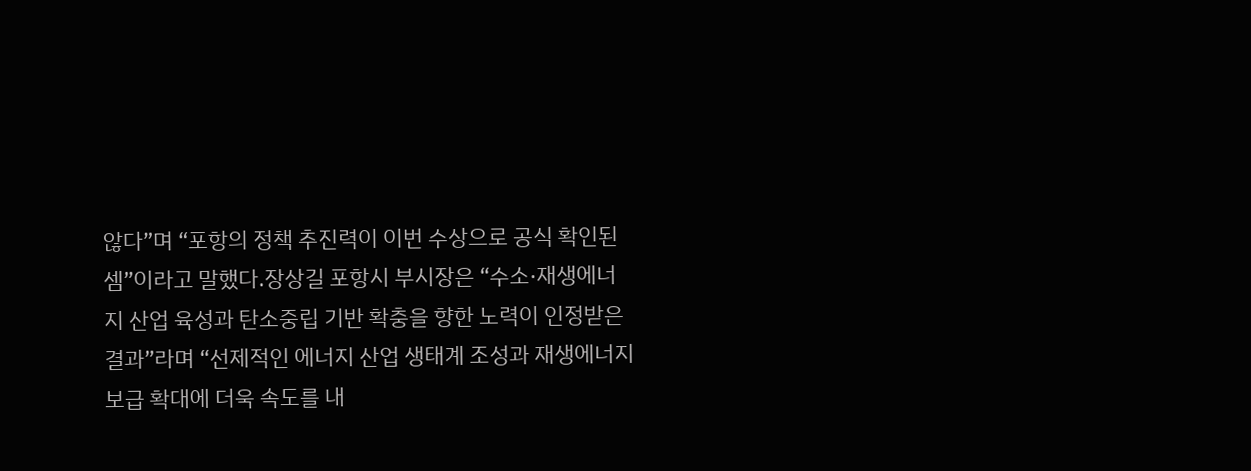않다”며 “포항의 정책 추진력이 이번 수상으로 공식 확인된 셈”이라고 말했다.장상길 포항시 부시장은 “수소·재생에너지 산업 육성과 탄소중립 기반 확충을 향한 노력이 인정받은 결과”라며 “선제적인 에너지 산업 생태계 조성과 재생에너지 보급 확대에 더욱 속도를 내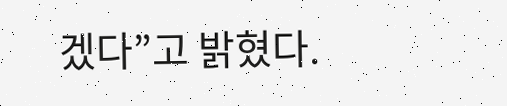겠다”고 밝혔다.